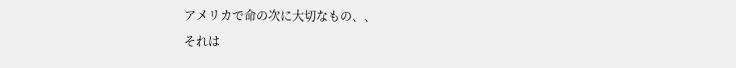アメリカで命の次に大切なもの、、
それは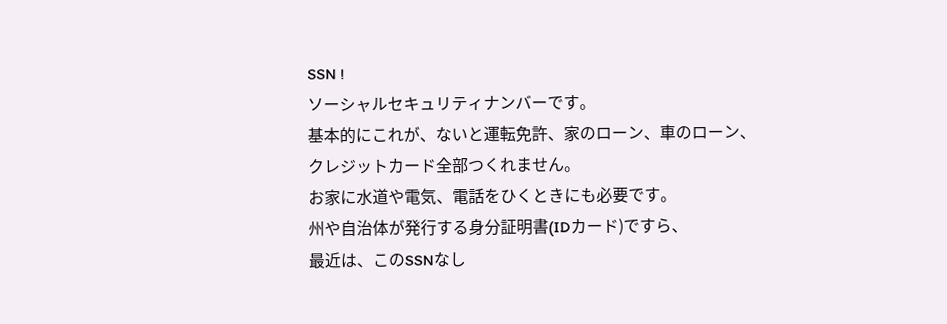SSN !
ソーシャルセキュリティナンバーです。
基本的にこれが、ないと運転免許、家のローン、車のローン、
クレジットカード全部つくれません。
お家に水道や電気、電話をひくときにも必要です。
州や自治体が発行する身分証明書(IDカード)ですら、
最近は、このSSNなし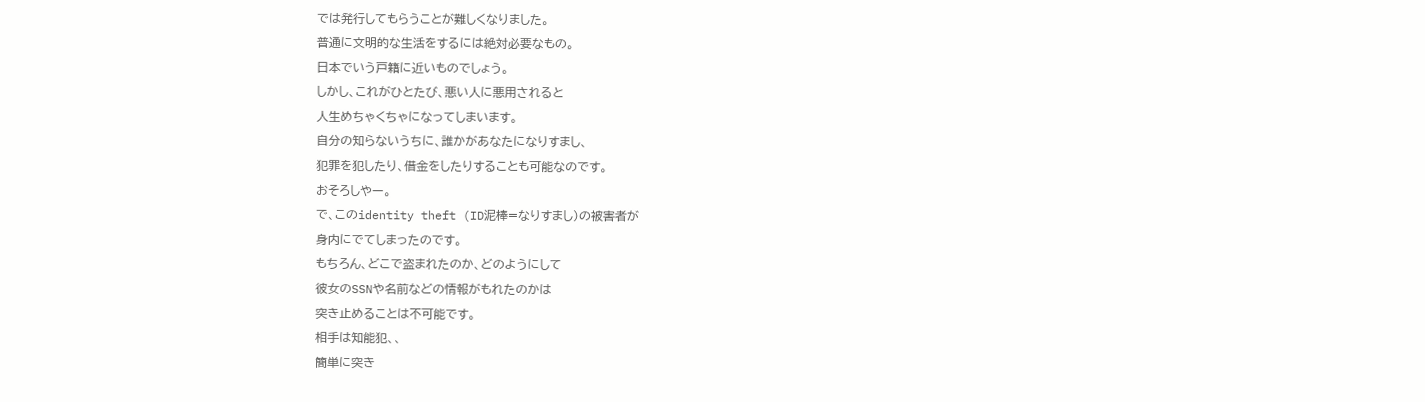では発行してもらうことが難しくなりました。
普通に文明的な生活をするには絶対必要なもの。
日本でいう戸籍に近いものでしょう。
しかし、これがひとたび、悪い人に悪用されると
人生めちゃくちゃになってしまいます。
自分の知らないうちに、誰かがあなたになりすまし、
犯罪を犯したり、借金をしたりすることも可能なのです。
おそろしやー。
で、このidentity theft (ID泥棒=なりすまし)の被害者が
身内にでてしまったのです。
もちろん、どこで盗まれたのか、どのようにして
彼女のSSNや名前などの情報がもれたのかは
突き止めることは不可能です。
相手は知能犯、、
簡単に突き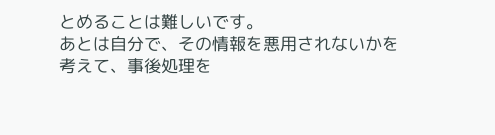とめることは難しいです。
あとは自分で、その情報を悪用されないかを
考えて、事後処理を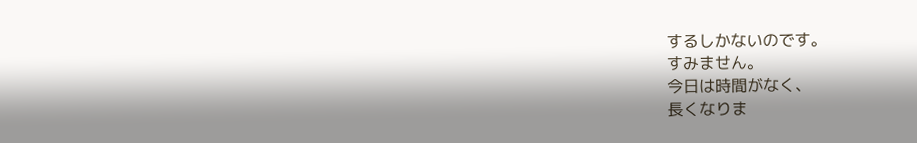するしかないのです。
すみません。
今日は時間がなく、
長くなりま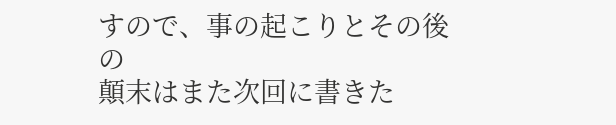すので、事の起こりとその後の
顛末はまた次回に書きた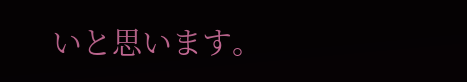いと思います。